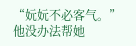“妧妧不必客气。”
他没办法帮她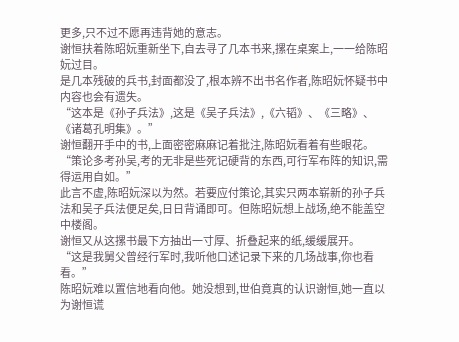更多,只不过不愿再违背她的意志。
谢恒扶着陈昭妧重新坐下,自去寻了几本书来,摞在桌案上,一一给陈昭妧过目。
是几本残破的兵书,封面都没了,根本辨不出书名作者,陈昭妧怀疑书中内容也会有遗失。
“这本是《孙子兵法》,这是《吴子兵法》,《六韬》、《三略》、《诸葛孔明集》。”
谢恒翻开手中的书,上面密密麻麻记着批注,陈昭妧看着有些眼花。
“策论多考孙吴,考的无非是些死记硬背的东西,可行军布阵的知识,需得运用自如。”
此言不虚,陈昭妧深以为然。若要应付策论,其实只两本崭新的孙子兵法和吴子兵法便足矣,日日背诵即可。但陈昭妧想上战场,绝不能盖空中楼阁。
谢恒又从这摞书最下方抽出一寸厚、折叠起来的纸,缓缓展开。
“这是我舅父曾经行军时,我听他口述记录下来的几场战事,你也看看。”
陈昭妧难以置信地看向他。她没想到,世伯竟真的认识谢恒,她一直以为谢恒谎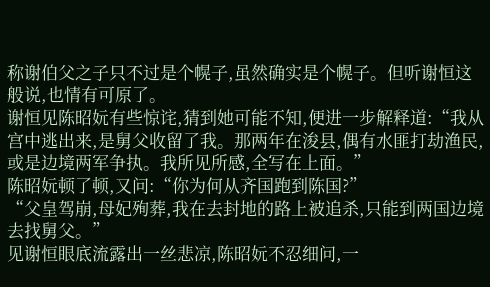称谢伯父之子只不过是个幌子,虽然确实是个幌子。但听谢恒这般说,也情有可原了。
谢恒见陈昭妧有些惊诧,猜到她可能不知,便进一步解释道:“我从宫中逃出来,是舅父收留了我。那两年在浚县,偶有水匪打劫渔民,或是边境两军争执。我所见所感,全写在上面。”
陈昭妧顿了顿,又问:“你为何从齐国跑到陈国?”
“父皇驾崩,母妃殉葬,我在去封地的路上被追杀,只能到两国边境去找舅父。”
见谢恒眼底流露出一丝悲凉,陈昭妧不忍细问,一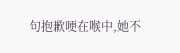句抱歉哽在喉中,她不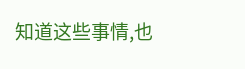知道这些事情,也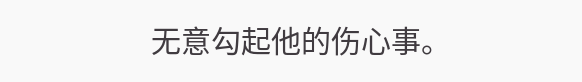无意勾起他的伤心事。